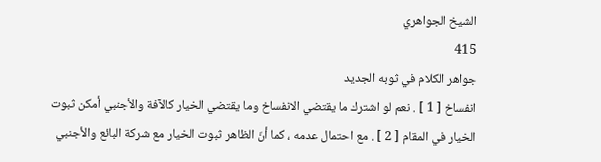الشيخ الجواهري
415
جواهر الكلام في ثوبه الجديد
انفساخ [ 1 ] . نعم لو اشترك ما يقتضي الانفساخ وما يقتضي الخيار كالآفة والأجنبي أمكن ثبوت الخيار في المقام [ 2 ] . مع احتمال عدمه ، كما أنّ الظاهر ثبوت الخيار مع شركة البائع والأجنبي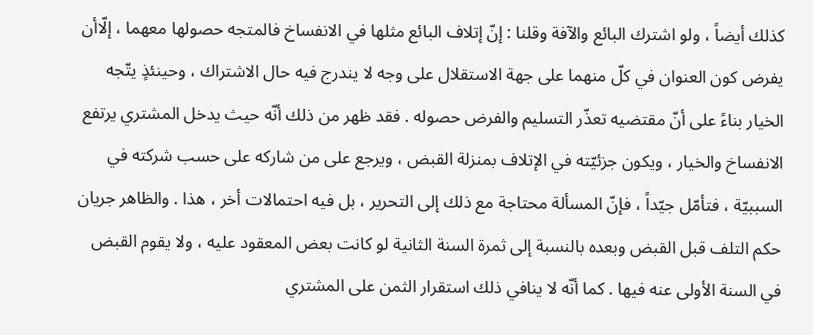كذلك أيضاً ، ولو اشترك البائع والآفة وقلنا : إنّ إتلاف البائع مثلها في الانفساخ فالمتجه حصولها معهما ، إلّاأن يفرض كون العنوان في كلّ منهما على جهة الاستقلال على وجه لا يندرج فيه حال الاشتراك ، وحينئذٍ يتّجه الخيار بناءً على أنّ مقتضيه تعذّر التسليم والفرض حصوله . فقد ظهر من ذلك أنّه حيث يدخل المشتري يرتفع الانفساخ والخيار ، ويكون جزئيّته في الإتلاف بمنزلة القبض ، ويرجع على من شاركه على حسب شركته في السببيّة ، فتأمّل جيّداً ، فإنّ المسألة محتاجة مع ذلك إلى التحرير ، بل فيه احتمالات أخر ، هذا . والظاهر جريان حكم التلف قبل القبض وبعده بالنسبة إلى ثمرة السنة الثانية لو كانت بعض المعقود عليه ، ولا يقوم القبض في السنة الأولى عنه فيها . كما أنّه لا ينافي ذلك استقرار الثمن على المشتري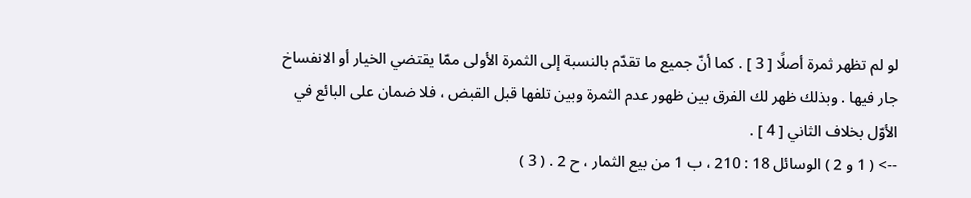لو لم تظهر ثمرة أصلًا [ 3 ] . كما أنّ جميع ما تقدّم بالنسبة إلى الثمرة الأولى ممّا يقتضي الخيار أو الانفساخ جار فيها . وبذلك ظهر لك الفرق بين ظهور عدم الثمرة وبين تلفها قبل القبض ، فلا ضمان على البائع في الأوّل بخلاف الثاني [ 4 ] .
--> ( 1 و 2 ) الوسائل 18 : 210 ، ب 1 من بيع الثمار ، ح 2 . ( 3 )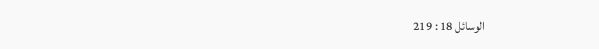الوسائل 18 : 219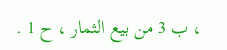، ب 3 من بيع الثمار ، ح 1 .